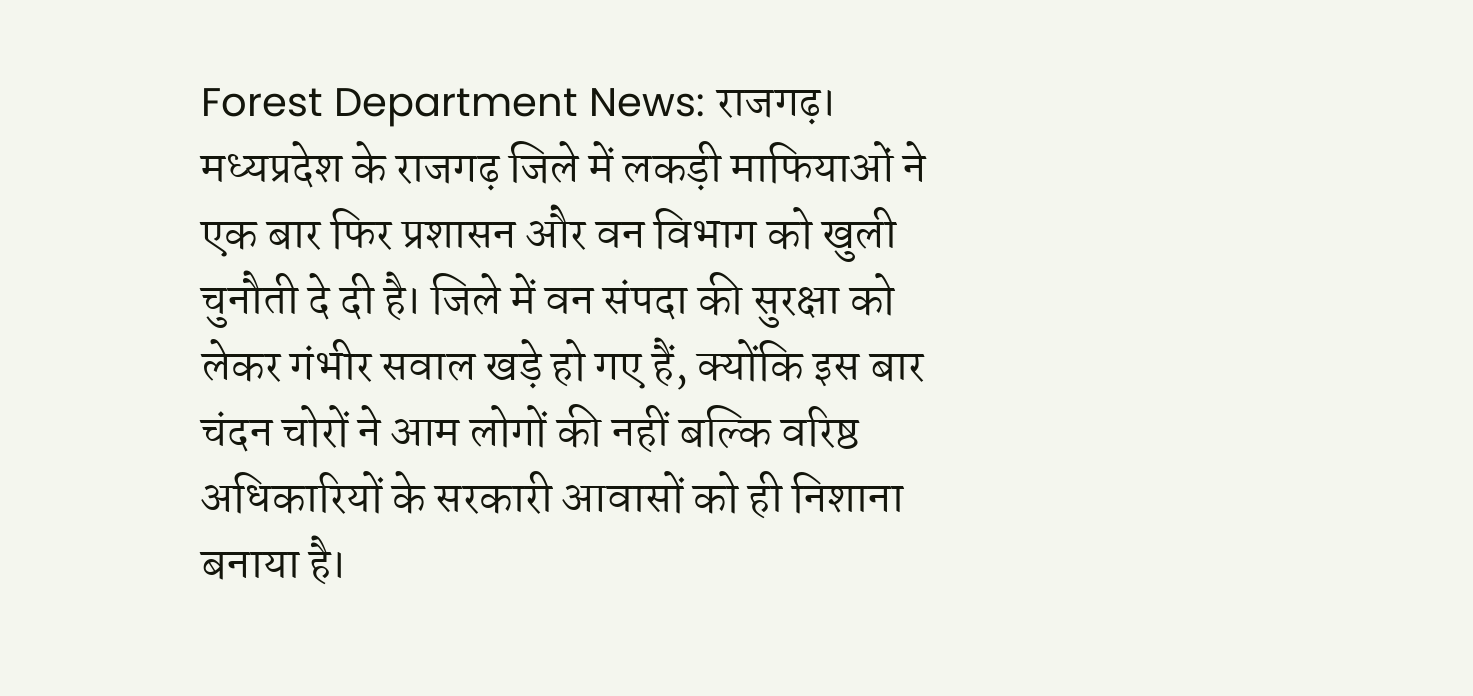Forest Department News: राजगढ़। मध्यप्रदेश के राजगढ़ जिले में लकड़ी माफियाओं ने एक बार फिर प्रशासन और वन विभाग को खुली चुनौती दे दी है। जिले में वन संपदा की सुरक्षा को लेकर गंभीर सवाल खड़े हो गए हैं, क्योंकि इस बार चंदन चोरों ने आम लोगों की नहीं बल्कि वरिष्ठ अधिकारियों के सरकारी आवासों को ही निशाना बनाया है।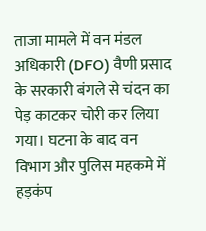ताजा मामले में वन मंडल अधिकारी (DFO) वैणी प्रसाद के सरकारी बंगले से चंदन का पेड़ काटकर चोरी कर लिया गया। घटना के बाद वन विभाग और पुलिस महकमे में हड़कंप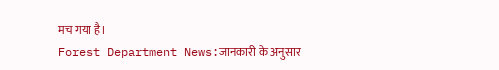मच गया है।
Forest Department News:जानकारी के अनुसार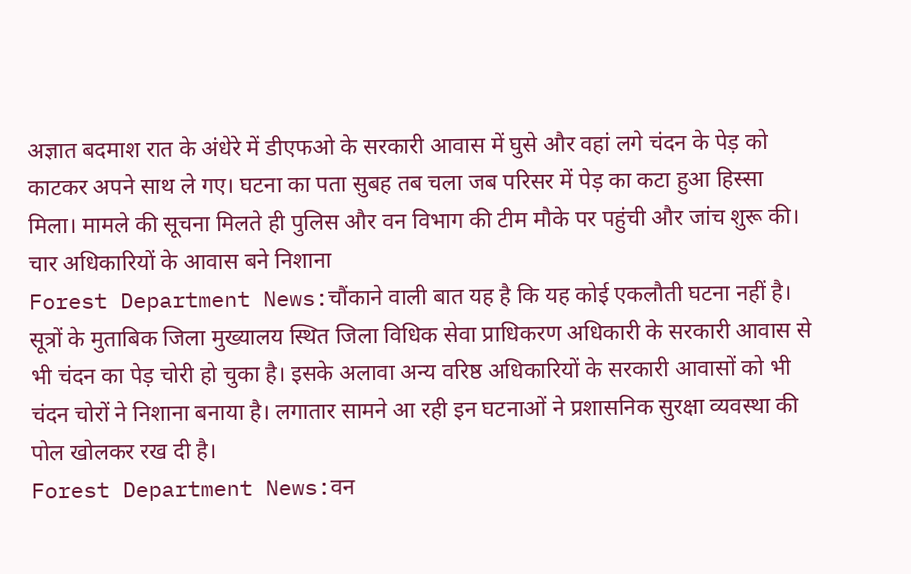अज्ञात बदमाश रात के अंधेरे में डीएफओ के सरकारी आवास में घुसे और वहां लगे चंदन के पेड़ को काटकर अपने साथ ले गए। घटना का पता सुबह तब चला जब परिसर में पेड़ का कटा हुआ हिस्सा मिला। मामले की सूचना मिलते ही पुलिस और वन विभाग की टीम मौके पर पहुंची और जांच शुरू की।
चार अधिकारियों के आवास बने निशाना
Forest Department News:चौंकाने वाली बात यह है कि यह कोई एकलौती घटना नहीं है। सूत्रों के मुताबिक जिला मुख्यालय स्थित जिला विधिक सेवा प्राधिकरण अधिकारी के सरकारी आवास से भी चंदन का पेड़ चोरी हो चुका है। इसके अलावा अन्य वरिष्ठ अधिकारियों के सरकारी आवासों को भी चंदन चोरों ने निशाना बनाया है। लगातार सामने आ रही इन घटनाओं ने प्रशासनिक सुरक्षा व्यवस्था की पोल खोलकर रख दी है।
Forest Department News:वन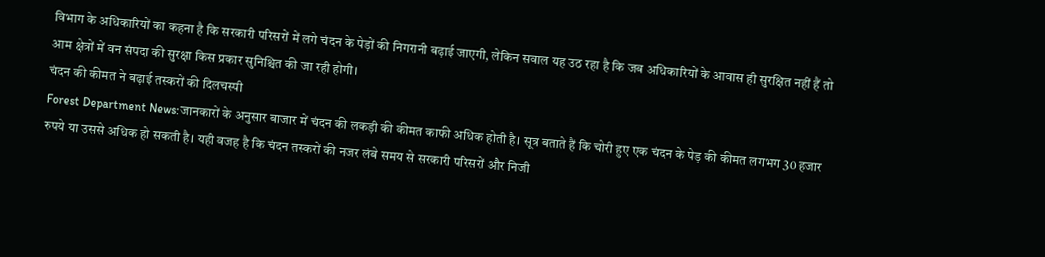विभाग के अधिकारियों का कहना है कि सरकारी परिसरों में लगे चंदन के पेड़ों की निगरानी बढ़ाई जाएगी, लेकिन सवाल यह उठ रहा है कि जब अधिकारियों के आवास ही सुरक्षित नहीं हैं तो आम क्षेत्रों में वन संपदा की सुरक्षा किस प्रकार सुनिश्चित की जा रही होगी।
चंदन की कीमत ने बढ़ाई तस्करों की दिलचस्पी
Forest Department News:जानकारों के अनुसार बाजार में चंदन की लकड़ी की कीमत काफी अधिक होती है। सूत्र बताते हैं कि चोरी हुए एक चंदन के पेड़ की कीमत लगभग 30 हजार रुपये या उससे अधिक हो सकती है। यही वजह है कि चंदन तस्करों की नजर लंबे समय से सरकारी परिसरों और निजी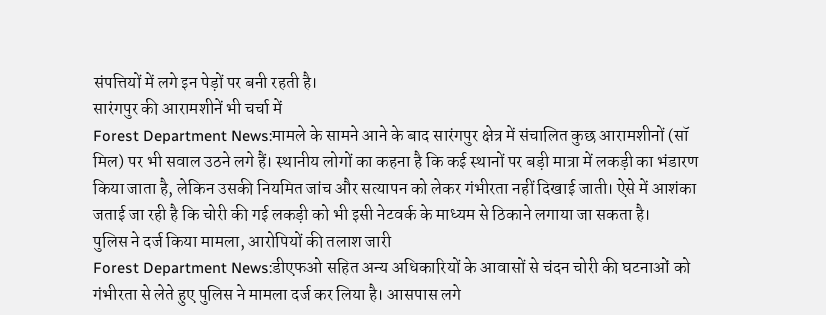संपत्तियों में लगे इन पेड़ों पर बनी रहती है।
सारंगपुर की आरामशीनें भी चर्चा में
Forest Department News:मामले के सामने आने के बाद सारंगपुर क्षेत्र में संचालित कुछ आरामशीनों (सॉ मिल) पर भी सवाल उठने लगे हैं। स्थानीय लोगों का कहना है कि कई स्थानों पर बड़ी मात्रा में लकड़ी का भंडारण किया जाता है, लेकिन उसकी नियमित जांच और सत्यापन को लेकर गंभीरता नहीं दिखाई जाती। ऐसे में आशंका जताई जा रही है कि चोरी की गई लकड़ी को भी इसी नेटवर्क के माध्यम से ठिकाने लगाया जा सकता है।
पुलिस ने दर्ज किया मामला, आरोपियों की तलाश जारी
Forest Department News:डीएफओ सहित अन्य अधिकारियों के आवासों से चंदन चोरी की घटनाओं को गंभीरता से लेते हुए पुलिस ने मामला दर्ज कर लिया है। आसपास लगे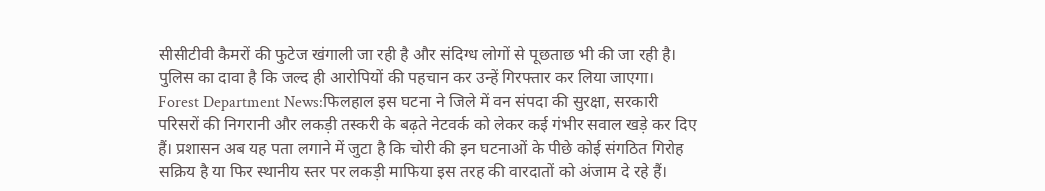सीसीटीवी कैमरों की फुटेज खंगाली जा रही है और संदिग्ध लोगों से पूछताछ भी की जा रही है। पुलिस का दावा है कि जल्द ही आरोपियों की पहचान कर उन्हें गिरफ्तार कर लिया जाएगा।
Forest Department News:फिलहाल इस घटना ने जिले में वन संपदा की सुरक्षा, सरकारी परिसरों की निगरानी और लकड़ी तस्करी के बढ़ते नेटवर्क को लेकर कई गंभीर सवाल खड़े कर दिए हैं। प्रशासन अब यह पता लगाने में जुटा है कि चोरी की इन घटनाओं के पीछे कोई संगठित गिरोह सक्रिय है या फिर स्थानीय स्तर पर लकड़ी माफिया इस तरह की वारदातों को अंजाम दे रहे हैं।